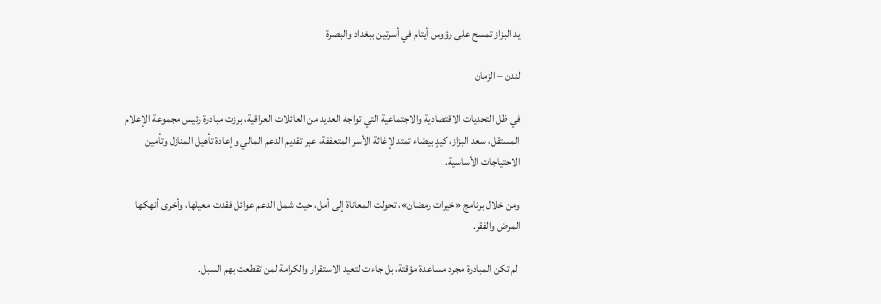يد البزاز تمسح على رؤوس أيتام في أسرتين ببغداد والبصرة

لندن – الزمان

في ظل التحديات الاقتصادية والاجتماعية التي تواجه العديد من العائلات العراقية، برزت مبادرة رئيس مجموعة الإعلام المستقل، سعد البزاز، كيدٍ بيضاء تمتد لإغاثة الأسر المتعففة، عبر تقديم الدعم المالي وإعادة تأهيل المنازل وتأمين الاحتياجات الأساسية.

ومن خلال برنامج «خيرات رمضان»، تحولت المعاناة إلى أمل، حيث شمل الدعم عوائل فقدت معيلها، وأخرى أنهكها المرض والفقر.

 لم تكن المبادرة مجرد مساعدة مؤقتة، بل جاءت لتعيد الاستقرار والكرامة لمن تقطعت بهم السبل.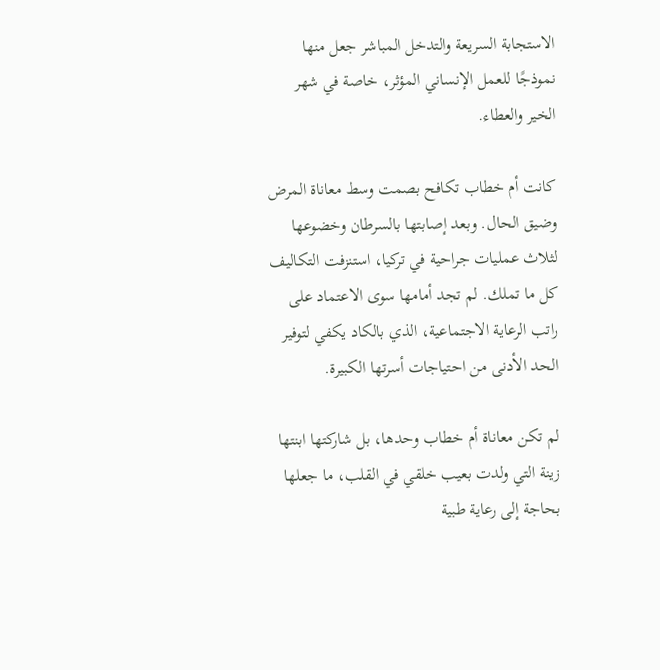الاستجابة السريعة والتدخل المباشر جعل منها نموذجًا للعمل الإنساني المؤثر، خاصة في شهر الخير والعطاء.

كانت أم خطاب تكافح بصمت وسط معاناة المرض وضيق الحال. وبعد إصابتها بالسرطان وخضوعها لثلاث عمليات جراحية في تركيا، استنزفت التكاليف كل ما تملك. لم تجد أمامها سوى الاعتماد على راتب الرعاية الاجتماعية، الذي بالكاد يكفي لتوفير الحد الأدنى من احتياجات أسرتها الكبيرة.

لم تكن معاناة أم خطاب وحدها، بل شاركتها ابنتها زينة التي ولدت بعيب خلقي في القلب، ما جعلها بحاجة إلى رعاية طبية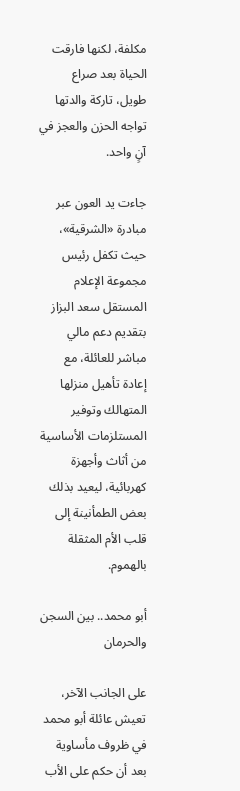مكلفة، لكنها فارقت الحياة بعد صراع طويل، تاركة والدتها تواجه الحزن والعجز في آنٍ واحد.

جاءت يد العون عبر مبادرة «الشرقية»، حيث تكفل رئيس مجموعة الإعلام المستقل سعد البزاز بتقديم دعم مالي مباشر للعائلة، مع إعادة تأهيل منزلها المتهالك وتوفير المستلزمات الأساسية من أثاث وأجهزة كهربائية، ليعيد بذلك بعض الطمأنينة إلى قلب الأم المثقلة بالهموم.

أبو محمد.. بين السجن والحرمان

على الجانب الآخر، تعيش عائلة أبو محمد في ظروف مأساوية بعد أن حكم على الأب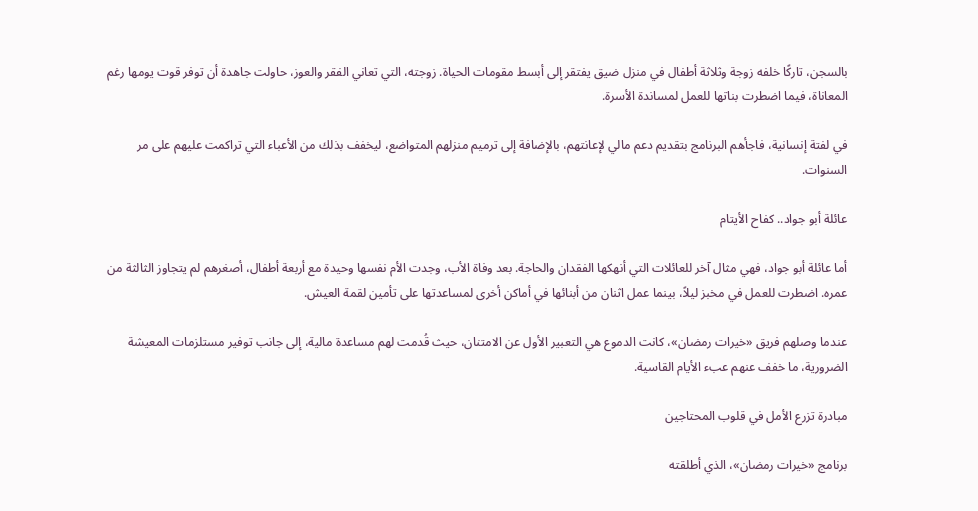بالسجن، تاركًا خلفه زوجة وثلاثة أطفال في منزل ضيق يفتقر إلى أبسط مقومات الحياة. زوجته، التي تعاني الفقر والعوز، حاولت جاهدة أن توفر قوت يومها رغم المعاناة، فيما اضطرت بناتها للعمل لمساندة الأسرة.

في لفتة إنسانية، فاجأهم البرنامج بتقديم دعم مالي لإعانتهم، بالإضافة إلى ترميم منزلهم المتواضع، ليخفف بذلك من الأعباء التي تراكمت عليهم على مر السنوات.

عائلة أبو جواد.. كفاح الأيتام

أما عائلة أبو جواد، فهي مثال آخر للعائلات التي أنهكها الفقدان والحاجة. بعد وفاة الأب، وجدت الأم نفسها وحيدة مع أربعة أطفال، أصغرهم لم يتجاوز الثالثة من عمره. اضطرت للعمل في مخبز ليلاً، بينما عمل اثنان من أبنائها في أماكن أخرى لمساعدتها على تأمين لقمة العيش.

عندما وصلهم فريق «خيرات رمضان»، كانت الدموع هي التعبير الأول عن الامتنان، حيث قُدمت لهم مساعدة مالية، إلى جانب توفير مستلزمات المعيشة الضرورية، ما خفف عنهم عبء الأيام القاسية.

مبادرة تزرع الأمل في قلوب المحتاجين

برنامج «خيرات رمضان»، الذي أطلقته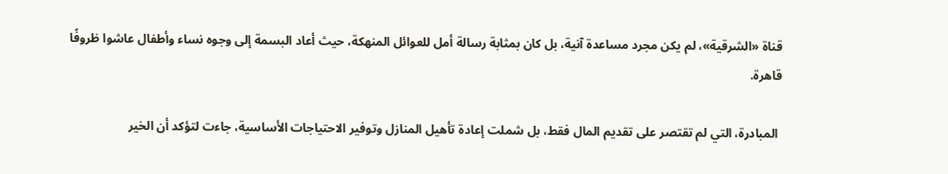قناة «الشرقية»، لم يكن مجرد مساعدة آنية، بل كان بمثابة رسالة أمل للعوائل المنهكة، حيث أعاد البسمة إلى وجوه نساء وأطفال عاشوا ظروفًا قاهرة.

 المبادرة، التي لم تقتصر على تقديم المال فقط، بل شملت إعادة تأهيل المنازل وتوفير الاحتياجات الأساسية، جاءت لتؤكد أن الخير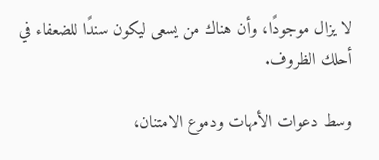لا يزال موجودًا، وأن هناك من يسعى ليكون سندًا للضعفاء في أحلك الظروف.

وسط دعوات الأمهات ودموع الامتنان،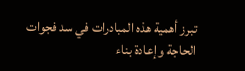تبرز أهمية هذه المبادرات في سد فجوات الحاجة وإعادة بناء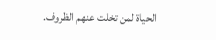الحياة لمن تخلت عنهم الظروف.